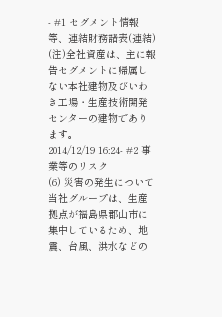- #1 セグメント情報等、連結財務諸表(連結)
(注)全社資産は、主に報告セグメントに帰属しない本社建物及びいわき工場・生産技術開発センターの建物であります。
2014/12/19 16:24- #2 事業等のリスク
(6) 災害の発生について
当社グループは、生産拠点が福島県郡山市に集中しているため、地震、台風、洪水などの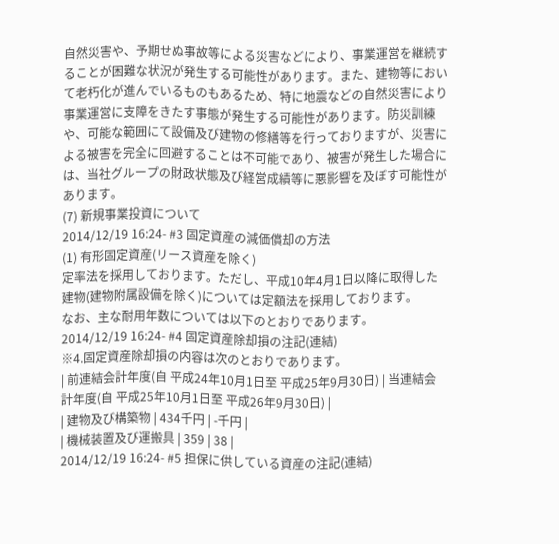自然災害や、予期せぬ事故等による災害などにより、事業運営を継続することが困難な状況が発生する可能性があります。また、建物等において老朽化が進んでいるものもあるため、特に地震などの自然災害により事業運営に支障をきたす事態が発生する可能性があります。防災訓練や、可能な範囲にて設備及び建物の修繕等を行っておりますが、災害による被害を完全に回避することは不可能であり、被害が発生した場合には、当社グループの財政状態及び経営成績等に悪影響を及ぼす可能性があります。
(7) 新規事業投資について
2014/12/19 16:24- #3 固定資産の減価償却の方法
(1) 有形固定資産(リース資産を除く)
定率法を採用しております。ただし、平成10年4月1日以降に取得した建物(建物附属設備を除く)については定額法を採用しております。
なお、主な耐用年数については以下のとおりであります。
2014/12/19 16:24- #4 固定資産除却損の注記(連結)
※4.固定資産除却損の内容は次のとおりであります。
| 前連結会計年度(自 平成24年10月1日至 平成25年9月30日) | 当連結会計年度(自 平成25年10月1日至 平成26年9月30日) |
| 建物及び構築物 | 434千円 | -千円 |
| 機械装置及び運搬具 | 359 | 38 |
2014/12/19 16:24- #5 担保に供している資産の注記(連結)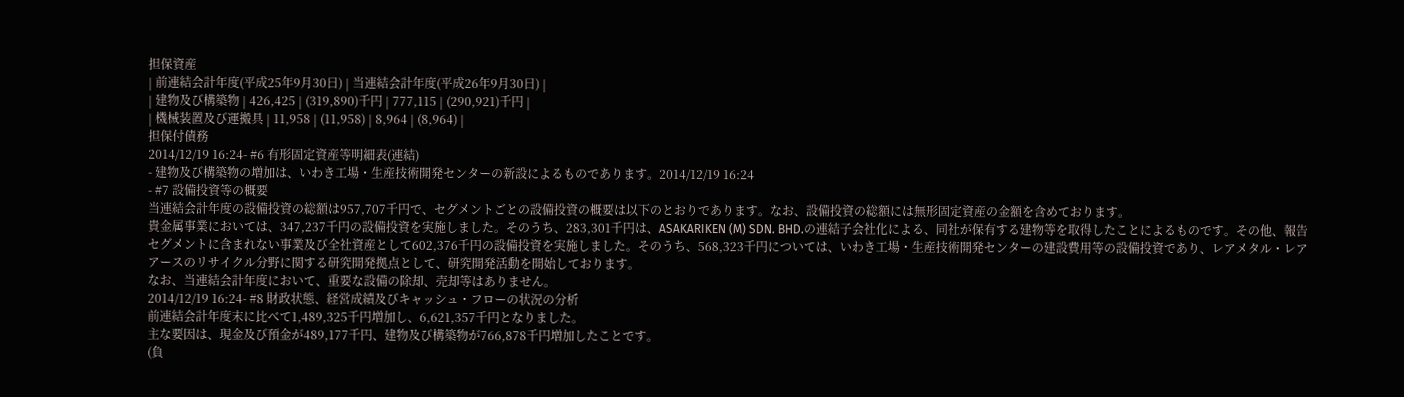担保資産
| 前連結会計年度(平成25年9月30日) | 当連結会計年度(平成26年9月30日) |
| 建物及び構築物 | 426,425 | (319,890)千円 | 777,115 | (290,921)千円 |
| 機械装置及び運搬具 | 11,958 | (11,958) | 8,964 | (8,964) |
担保付債務
2014/12/19 16:24- #6 有形固定資産等明細表(連結)
- 建物及び構築物の増加は、いわき工場・生産技術開発センターの新設によるものであります。2014/12/19 16:24
- #7 設備投資等の概要
当連結会計年度の設備投資の総額は957,707千円で、セグメントごとの設備投資の概要は以下のとおりであります。なお、設備投資の総額には無形固定資産の金額を含めております。
貴金属事業においては、347,237千円の設備投資を実施しました。そのうち、283,301千円は、ASAKARIKEN (M) SDN. BHD.の連結子会社化による、同社が保有する建物等を取得したことによるものです。その他、報告セグメントに含まれない事業及び全社資産として602,376千円の設備投資を実施しました。そのうち、568,323千円については、いわき工場・生産技術開発センターの建設費用等の設備投資であり、レアメタル・レアアースのリサイクル分野に関する研究開発拠点として、研究開発活動を開始しております。
なお、当連結会計年度において、重要な設備の除却、売却等はありません。
2014/12/19 16:24- #8 財政状態、経営成績及びキャッシュ・フローの状況の分析
前連結会計年度末に比べて1,489,325千円増加し、6,621,357千円となりました。
主な要因は、現金及び預金が489,177千円、建物及び構築物が766,878千円増加したことです。
(負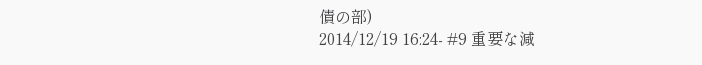債の部)
2014/12/19 16:24- #9 重要な減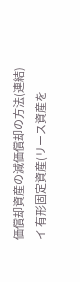価償却資産の減価償却の方法(連結)
イ 有形固定資産(リース資産を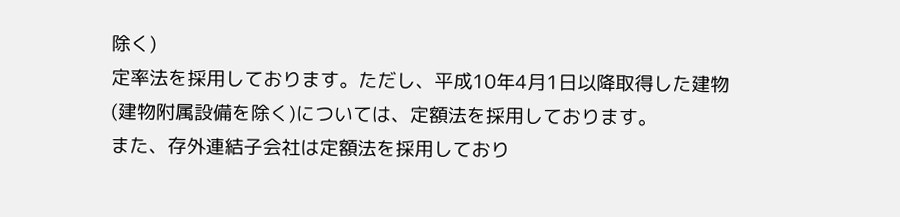除く)
定率法を採用しております。ただし、平成10年4月1日以降取得した建物(建物附属設備を除く)については、定額法を採用しております。
また、存外連結子会社は定額法を採用しており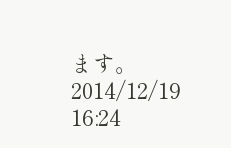ます。
2014/12/19 16:24